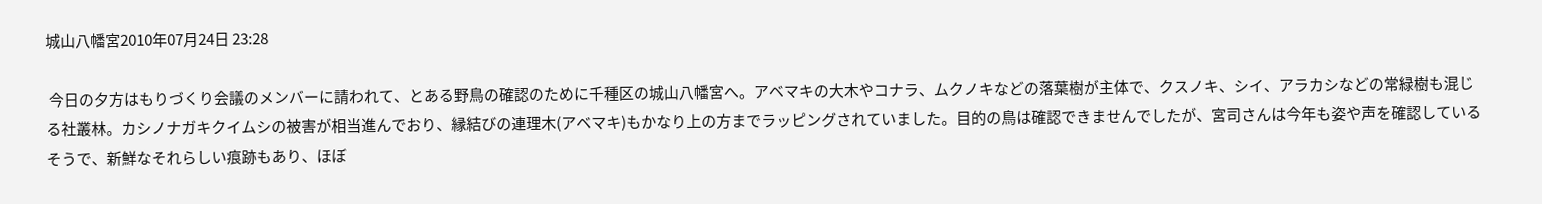城山八幡宮2010年07月24日 23:28

 今日の夕方はもりづくり会議のメンバーに請われて、とある野鳥の確認のために千種区の城山八幡宮へ。アベマキの大木やコナラ、ムクノキなどの落葉樹が主体で、クスノキ、シイ、アラカシなどの常緑樹も混じる社叢林。カシノナガキクイムシの被害が相当進んでおり、縁結びの連理木(アベマキ)もかなり上の方までラッピングされていました。目的の鳥は確認できませんでしたが、宮司さんは今年も姿や声を確認しているそうで、新鮮なそれらしい痕跡もあり、ほぼ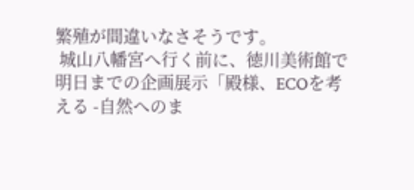繁殖が間違いなさそうです。
 城山八幡宮へ行く前に、徳川美術館で明日までの企画展示「殿様、ECOを考える -自然へのま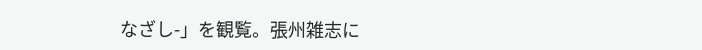なざし-」を観覧。張州雑志に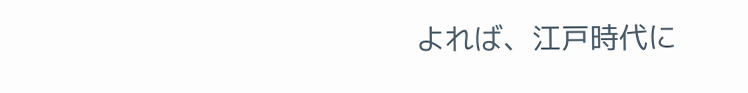よれば、江戸時代に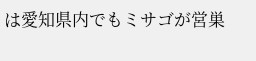は愛知県内でもミサゴが営巣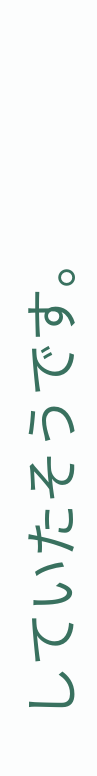していたそうです。